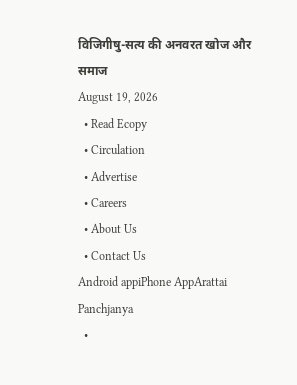विजिगीषु-सत्य की अनवरत खोज और समाज
August 19, 2026
  • Read Ecopy
  • Circulation
  • Advertise
  • Careers
  • About Us
  • Contact Us
Android appiPhone AppArattai
Panchjanya
  •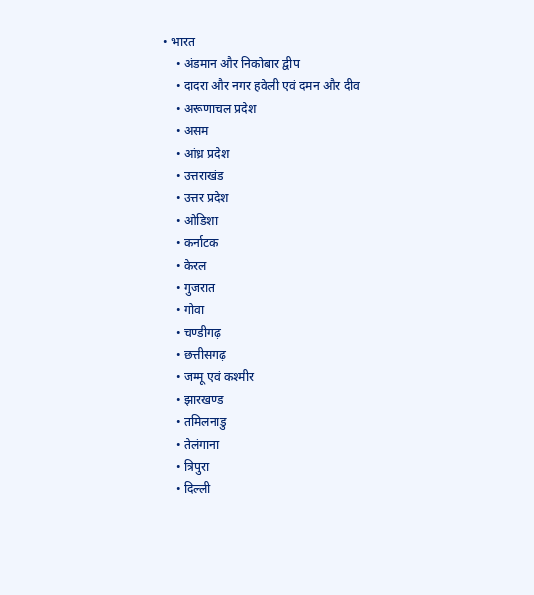• भारत
    • अंडमान और निकोबार द्वीप
    • दादरा और नगर हवेली एवं दमन और दीव
    • अरूणाचल प्रदेश
    • असम
    • आंध्र प्रदेश
    • उत्तराखंड
    • उत्तर प्रदेश
    • ओडिशा
    • कर्नाटक
    • केरल
    • गुजरात
    • गोवा
    • चण्‍डीगढ़
    • छत्तीसगढ़
    • जम्‍मू एवं कश्‍मीर
    • झारखण्‍ड
    • तमिलनाडु
    • तेलंगाना
    • त्रिपुरा
    • दिल्ली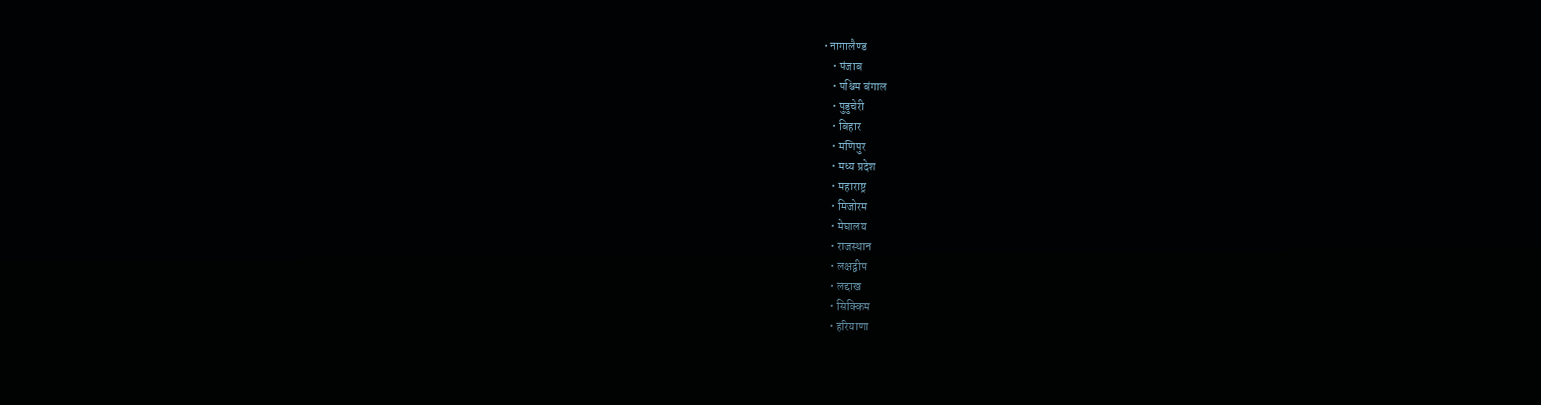• नागालैण्‍ड
    • पंजाब
    • पश्चिम बंगाल
    • पुडुचेरी
    • बिहार
    • मणिपुर
    • मध्य प्रदेश
    • महाराष्ट्र
    • मिजोरम
    • मेघालय
    • राजस्थान
    • लक्षद्वीप
    • लद्दाख
    • सिक्किम
    • हरियाणा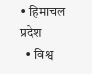• हिमाचल प्रदेश
  • विश्व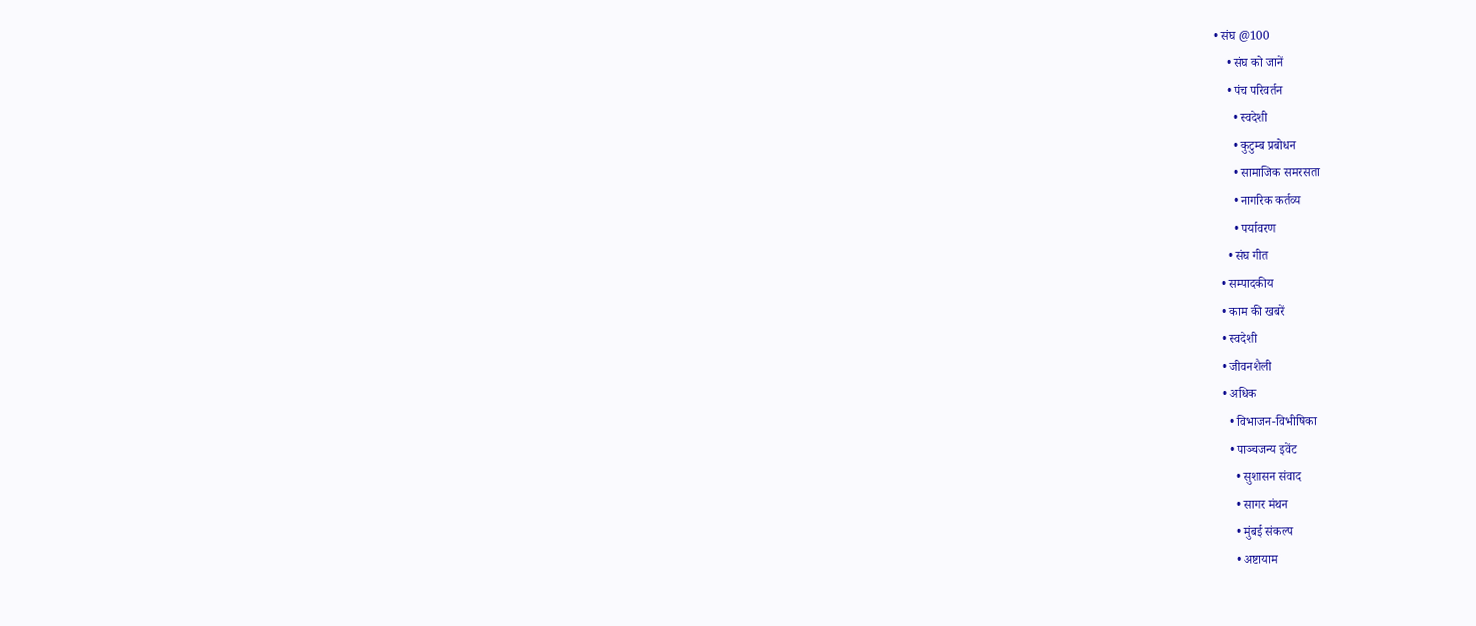• संघ @100
    • संघ को जानें
    • पंच परिवर्तन
      • स्वदेशी
      • कुटुम्ब प्रबोधन
      • सामाजिक समरसता
      • नागरिक कर्तव्य
      • पर्यावरण
    • संघ गीत
  • सम्पादकीय
  • काम की खबरें
  • स्वदेशी
  • जीवनशैली
  • अधिक
    • विभाजन-विभीषिका
    • पाञ्चजन्य इवेंट
      • सुशासन संवाद
      • सागर मंथन
      • मुंबई संकल्प
      • अष्टायाम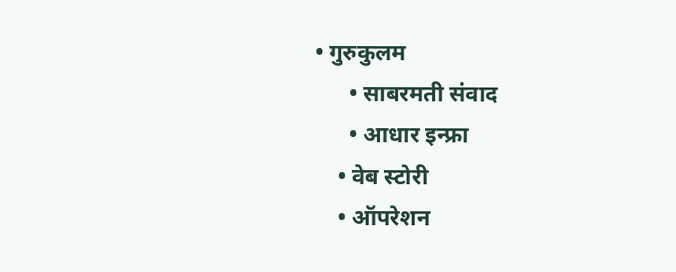• गुरुकुलम
      • साबरमती संवाद
      • आधार इन्फ्रा
    • वेब स्टोरी
    • ऑपरेशन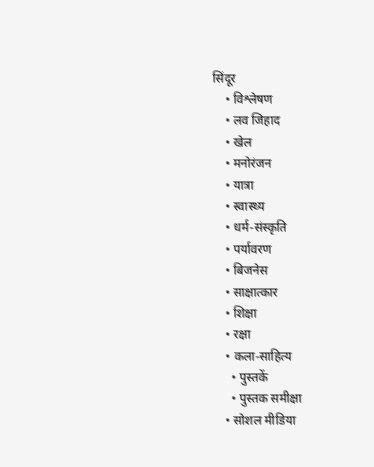सिंदूर
    • विश्लेषण
    • लव जिहाद
    • खेल
    • मनोरंजन
    • यात्रा
    • स्वास्थ्य
    • धर्म-संस्कृति
    • पर्यावरण
    • बिजनेस
    • साक्षात्कार
    • शिक्षा
    • रक्षा
    • कला-साहित्य
      • पुस्तकें
      • पुस्तक समीक्षा
    • सोशल मीडिया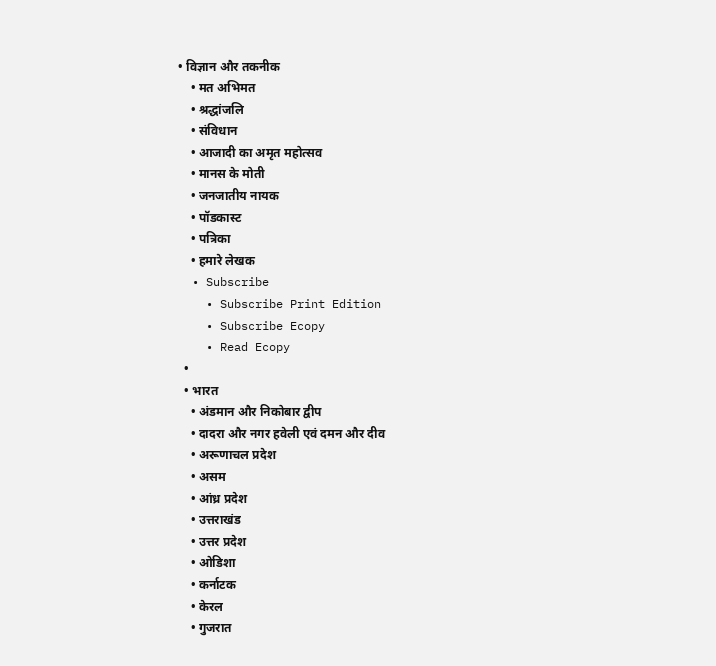• विज्ञान और तकनीक
    • मत अभिमत
    • श्रद्धांजलि
    • संविधान
    • आजादी का अमृत महोत्सव
    • मानस के मोती
    • जनजातीय नायक
    • पॉडकास्ट
    • पत्रिका
    • हमारे लेखक
  • Subscribe
    • Subscribe Print Edition
    • Subscribe Ecopy
    • Read Ecopy
  •
  • भारत
    • अंडमान और निकोबार द्वीप
    • दादरा और नगर हवेली एवं दमन और दीव
    • अरूणाचल प्रदेश
    • असम
    • आंध्र प्रदेश
    • उत्तराखंड
    • उत्तर प्रदेश
    • ओडिशा
    • कर्नाटक
    • केरल
    • गुजरात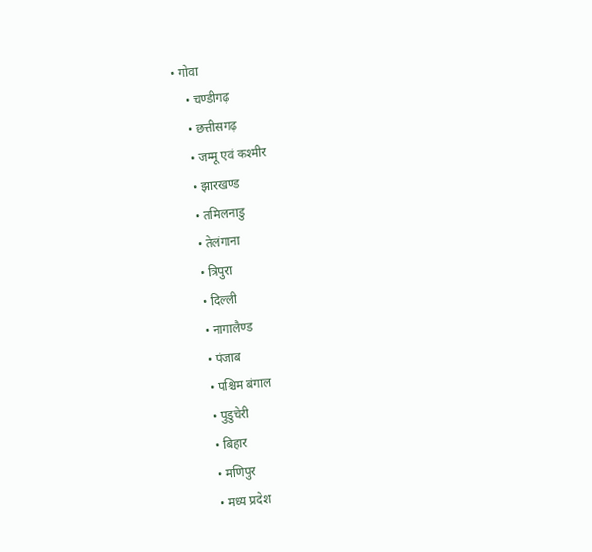• गोवा
    • चण्‍डीगढ़
    • छत्तीसगढ़
    • जम्‍मू एवं कश्‍मीर
    • झारखण्‍ड
    • तमिलनाडु
    • तेलंगाना
    • त्रिपुरा
    • दिल्ली
    • नागालैण्‍ड
    • पंजाब
    • पश्चिम बंगाल
    • पुडुचेरी
    • बिहार
    • मणिपुर
    • मध्य प्रदेश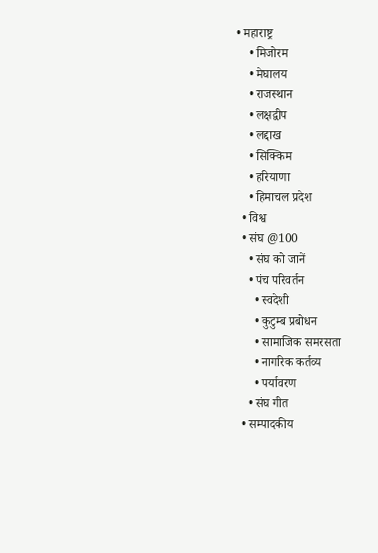• महाराष्ट्र
    • मिजोरम
    • मेघालय
    • राजस्थान
    • लक्षद्वीप
    • लद्दाख
    • सिक्किम
    • हरियाणा
    • हिमाचल प्रदेश
  • विश्व
  • संघ @100
    • संघ को जानें
    • पंच परिवर्तन
      • स्वदेशी
      • कुटुम्ब प्रबोधन
      • सामाजिक समरसता
      • नागरिक कर्तव्य
      • पर्यावरण
    • संघ गीत
  • सम्पादकीय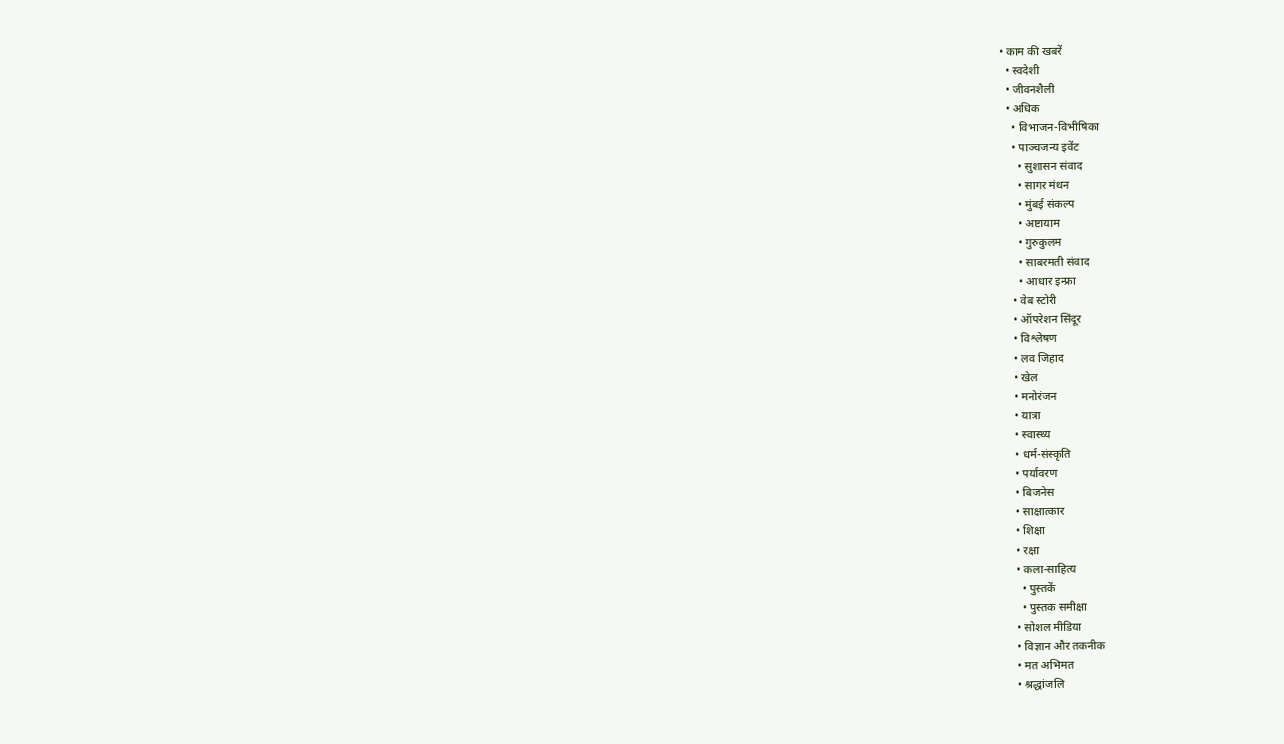• काम की खबरें
  • स्वदेशी
  • जीवनशैली
  • अधिक
    • विभाजन-विभीषिका
    • पाञ्चजन्य इवेंट
      • सुशासन संवाद
      • सागर मंथन
      • मुंबई संकल्प
      • अष्टायाम
      • गुरुकुलम
      • साबरमती संवाद
      • आधार इन्फ्रा
    • वेब स्टोरी
    • ऑपरेशन सिंदूर
    • विश्लेषण
    • लव जिहाद
    • खेल
    • मनोरंजन
    • यात्रा
    • स्वास्थ्य
    • धर्म-संस्कृति
    • पर्यावरण
    • बिजनेस
    • साक्षात्कार
    • शिक्षा
    • रक्षा
    • कला-साहित्य
      • पुस्तकें
      • पुस्तक समीक्षा
    • सोशल मीडिया
    • विज्ञान और तकनीक
    • मत अभिमत
    • श्रद्धांजलि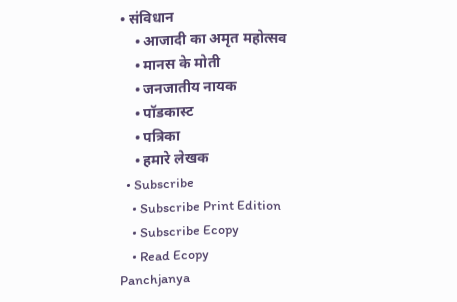• संविधान
    • आजादी का अमृत महोत्सव
    • मानस के मोती
    • जनजातीय नायक
    • पॉडकास्ट
    • पत्रिका
    • हमारे लेखक
  • Subscribe
    • Subscribe Print Edition
    • Subscribe Ecopy
    • Read Ecopy
Panchjanya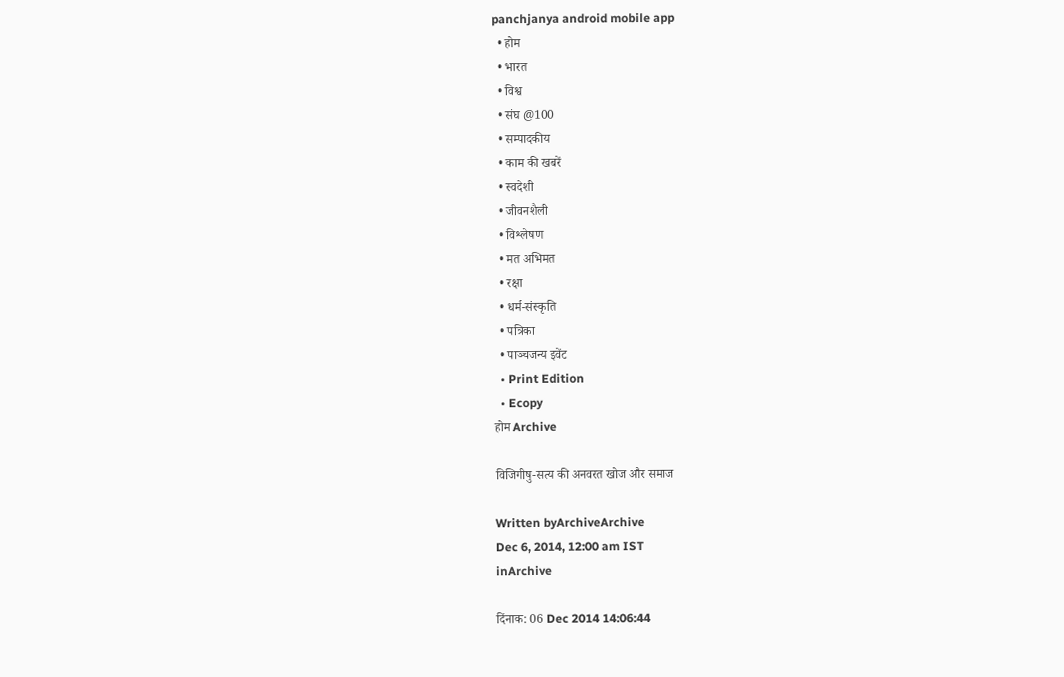panchjanya android mobile app
  • होम
  • भारत
  • विश्व
  • संघ @100
  • सम्पादकीय
  • काम की खबरें
  • स्वदेशी
  • जीवनशैली
  • विश्लेषण
  • मत अभिमत
  • रक्षा
  • धर्म-संस्कृति
  • पत्रिका
  • पाञ्चजन्य इवेंट
  • Print Edition
  • Ecopy
होम Archive

विजिगीषु-सत्य की अनवरत खोज और समाज

Written byArchiveArchive
Dec 6, 2014, 12:00 am IST
inArchive

दिंनाक: 06 Dec 2014 14:06:44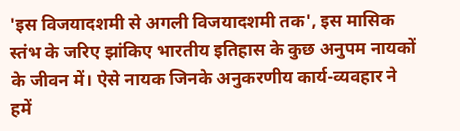'इस विजयादशमी से अगली विजयादशमी तक', इस मासिक स्तंभ के जरिए झांकिए भारतीय इतिहास के कुछ अनुपम नायकों के जीवन में। ऐसे नायक जिनके अनुकरणीय कार्य-व्यवहार ने हमें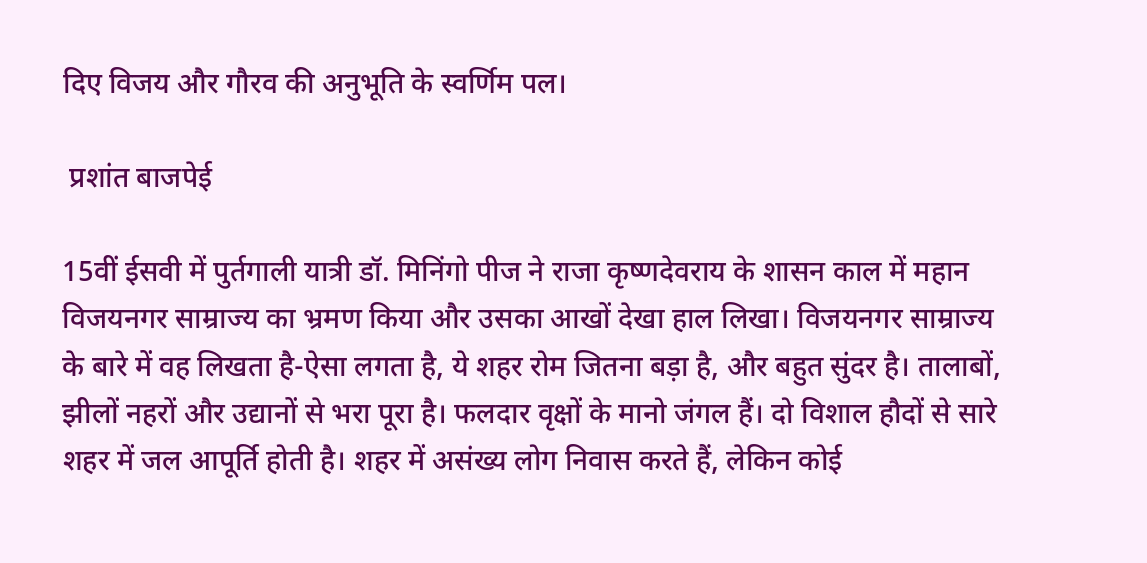दिए विजय और गौरव की अनुभूति के स्वर्णिम पल।

 प्रशांत बाजपेई

15वीं ईसवी में पुर्तगाली यात्री डॉ. मिनिंगो पीज ने राजा कृष्णदेवराय के शासन काल में महान विजयनगर साम्राज्य का भ्रमण किया और उसका आखों देखा हाल लिखा। विजयनगर साम्राज्य के बारे में वह लिखता है-ऐसा लगता है, ये शहर रोम जितना बड़ा है, और बहुत सुंदर है। तालाबों, झीलों नहरों और उद्यानों से भरा पूरा है। फलदार वृक्षों के मानो जंगल हैं। दो विशाल हौदों से सारे शहर में जल आपूर्ति होती है। शहर में असंख्य लोग निवास करते हैं, लेकिन कोई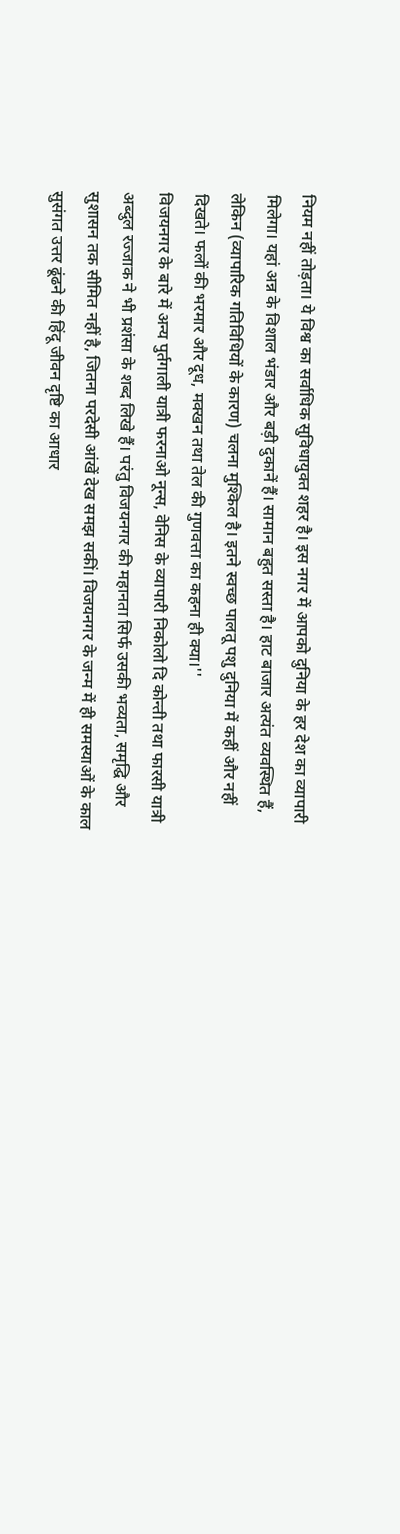नियम नहीं तोड़ता। ये विश्व का सर्वाधिक सुविधायुक्त शहर है। इस नगर में आपको दुनिया के हर देश का व्यापारी मिलेगा। यहां अन्न के विशाल भंडार और बड़ी दुकानें हैं। सामान बहुत सस्ता है। हाट बाजार अत्यंत व्यवस्थित हैं, लेकिन (व्यापारिक गतिविधियों के कारण) चलना मुश्किल है। इतने स्वच्छ पालतू पशु दुनिया में कहीं और नहीं दिखते। फलों की भरमार और दूध, मक्खन तथा तेल की गुणवत्ता का कहना ही क्या।''
विजयनगर के बारे में अन्य पुर्तगाली यात्री फरनाओ नून्स, वेनिस के व्यापारी निकोलो दि कोन्ती तथा फारसी यात्री अब्दुल रज्जाक ने भी प्रशंसा के शब्द लिखे हैं। परंतु विजयनगर की महानता सिर्फ उसकी भव्यता, समृद्घि और सुशासन तक सीमित नहीं है, जितना परदेसी आंखें देख समझ सकीं। विजयनगर के जन्म में ही समस्याओं के काल सुसंगत उत्तर ढूंढने की हिंदू जीवन दृष्टि का आधार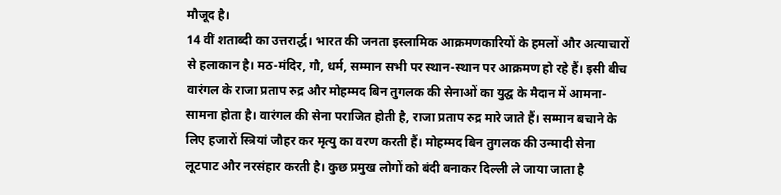मौजूद है।
14 वीं शताब्दी का उत्तरार्द्ध। भारत की जनता इस्लामिक आक्रमणकारियों के हमलों और अत्याचारों से हलाकान है। मठ-मंदिर, गौ, धर्म, सम्मान सभी पर स्थान-स्थान पर आक्रमण हो रहे हैं। इसी बीच वारंगल के राजा प्रताप रुद्र और मोहम्मद बिन तुगलक की सेनाओं का युद्घ के मैदान में आमना-सामना होता है। वारंगल की सेना पराजित होती है, राजा प्रताप रुद्र मारे जाते हैं। सम्मान बचाने के लिए हजारों स्त्रियां जौहर कर मृत्यु का वरण करती हैं। मोहम्मद बिन तुगलक की उन्मादी सेना लूटपाट और नरसंहार करती है। कुछ प्रमुख लोगों को बंदी बनाकर दिल्ली ले जाया जाता है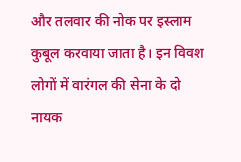और तलवार की नोक पर इस्लाम कुबूल करवाया जाता है। इन विवश लोगों में वारंगल की सेना के दो नायक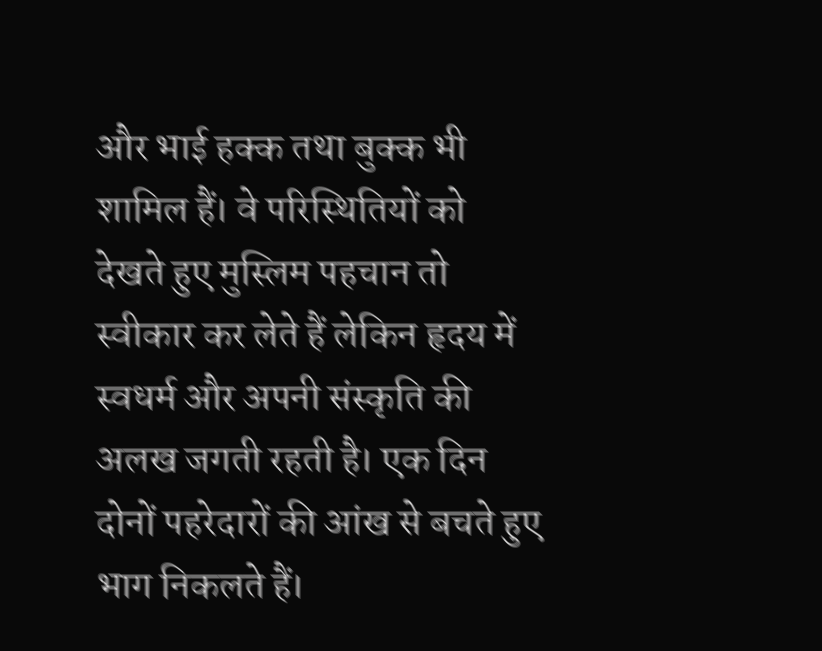और भाई हक्क तथा बुक्क भी शामिल हैं। वे परिस्थितियों को देखते हुए मुस्लिम पहचान तो स्वीकार कर लेते हैं लेकिन हृदय में स्वधर्म और अपनी संस्कृति की अलख जगती रहती है। एक दिन दोनों पहरेदारों की आंख से बचते हुए भाग निकलते हैं।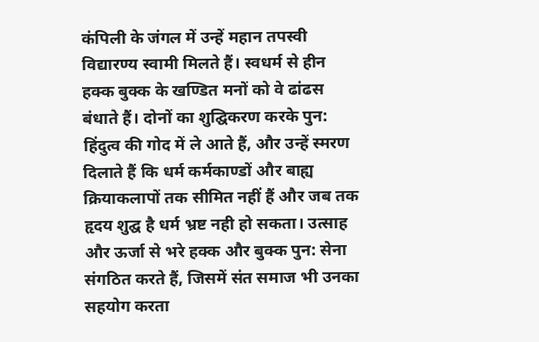कंपिली के जंगल में उन्हें महान तपस्वी विद्यारण्य स्वामी मिलते हैं। स्वधर्म से हीन हक्क बुक्क के खण्डित मनों को वे ढांढस बंधाते हैं। दोनों का शुद्घिकरण करके पुन: हिंदुत्व की गोद में ले आते हैं, और उन्हें स्मरण दिलाते हैं कि धर्म कर्मकाण्डों और बाह्य क्रियाकलापों तक सीमित नहीं हैं और जब तक हृदय शुद्घ है धर्म भ्रष्ट नही हो सकता। उत्साह और ऊर्जा से भरे हक्क और बुक्क पुन: सेना संगठित करते हैं, जिसमें संत समाज भी उनका सहयोग करता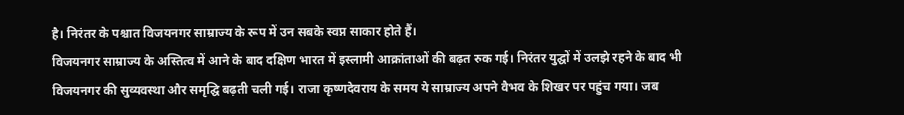है। निरंतर के पश्चात विजयनगर साम्राज्य के रूप में उन सबके स्वप्न साकार होते हैं।
विजयनगर साम्राज्य के अस्तित्व में आने के बाद दक्षिण भारत में इस्लामी आक्रांताओं की बढ़त रुक गई। निरंतर युद्घों में उलझे रहने के बाद भी विजयनगर की सुव्यवस्था और समृद्घि बढ़ती चली गई। राजा कृष्णदेवराय के समय ये साम्राज्य अपने वैभव के शिखर पर पहुंच गया। जब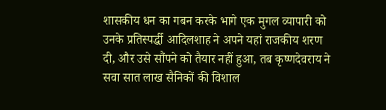शासकीय धन का गबन करके भागे एक मुगल व्यापारी को उनके प्रतिस्पर्द्धी आदिलशाह ने अपने यहां राजकीय शरण दी, और उसे सौंपने को तैयार नहीं हुआ, तब कृष्णदेवराय ने सवा सात लाख सैनिकों की विशाल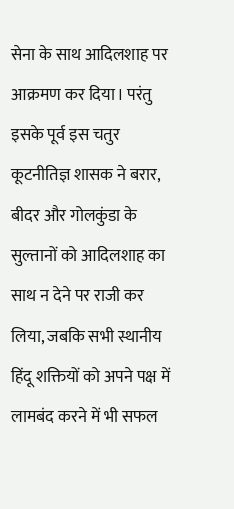सेना के साथ आदिलशाह पर आक्रमण कर दिया। परंतु इसके पूर्व इस चतुर कूटनीतिज्ञ शासक ने बरार, बीदर और गोलकुंडा के सुल्तानों को आदिलशाह का साथ न देने पर राजी कर लिया, जबकि सभी स्थानीय हिंदू शक्तियों को अपने पक्ष में लामबंद करने में भी सफल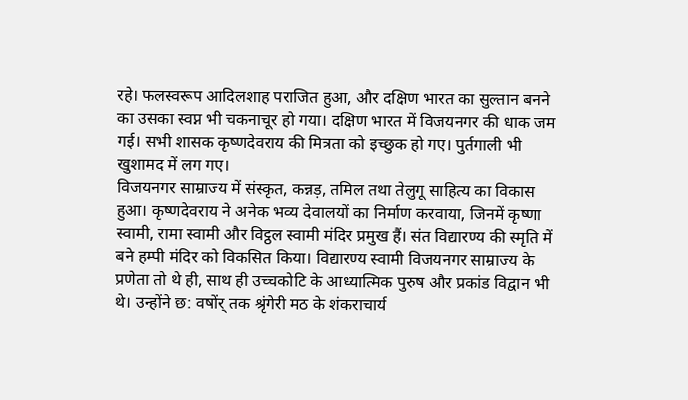रहे। फलस्वरूप आदिलशाह पराजित हुआ, और दक्षिण भारत का सुल्तान बनने का उसका स्वप्न भी चकनाचूर हो गया। दक्षिण भारत में विजयनगर की धाक जम गई। सभी शासक कृष्णदेवराय की मित्रता को इच्छुक हो गए। पुर्तगाली भी खुशामद में लग गए।
विजयनगर साम्राज्य में संस्कृत, कन्नड़, तमिल तथा तेलुगू साहित्य का विकास हुआ। कृष्णदेवराय ने अनेक भव्य देवालयों का निर्माण करवाया, जिनमें कृष्णा स्वामी, रामा स्वामी और विट्ठल स्वामी मंदिर प्रमुख हैं। संत विद्यारण्य की स्मृति में बने हम्पी मंदिर को विकसित किया। विद्यारण्य स्वामी विजयनगर साम्राज्य के प्रणेता तो थे ही, साथ ही उच्चकोटि के आध्यात्मिक पुरुष और प्रकांड विद्वान भी थे। उन्होंने छ: वषोंर् तक श्रृंगेरी मठ के शंकराचार्य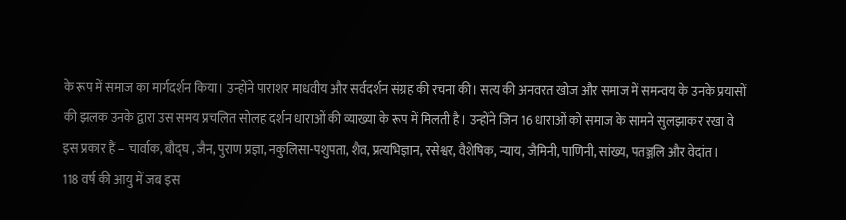के रूप में समाज का मार्गदर्शन किया। उन्होंने पाराशर माधवीय और सर्वदर्शन संग्रह की रचना की। सत्य की अनवरत खोज और समाज में समन्वय के उनके प्रयासों की झलक उनके द्वारा उस समय प्रचलित सोलह दर्शन धाराओं की व्याख्या के रूप में मिलती है। उन्होंने जिन 16 धाराओं को समाज के सामने सुलझाकर रखा वे इस प्रकार हैं – चार्वाक, बौद्घ , जैन, पुराण प्रज्ञा, नकुलिसा-पशुपता, शैव, प्रत्यभिज्ञान, रसेश्वर, वैशेषिक, न्याय, जैमिनी, पाणिनी, सांख्य, पतञ्जलि और वेदांत।
118 वर्ष की आयु में जब इस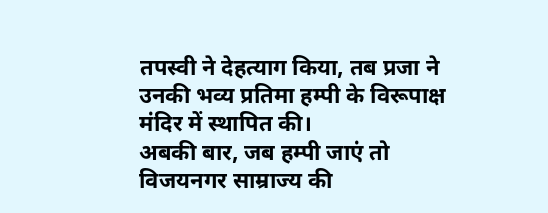तपस्वी ने देहत्याग किया, तब प्रजा ने उनकी भव्य प्रतिमा हम्पी के विरूपाक्ष मंदिर में स्थापित की।
अबकी बार, जब हम्पी जाएं तो विजयनगर साम्राज्य की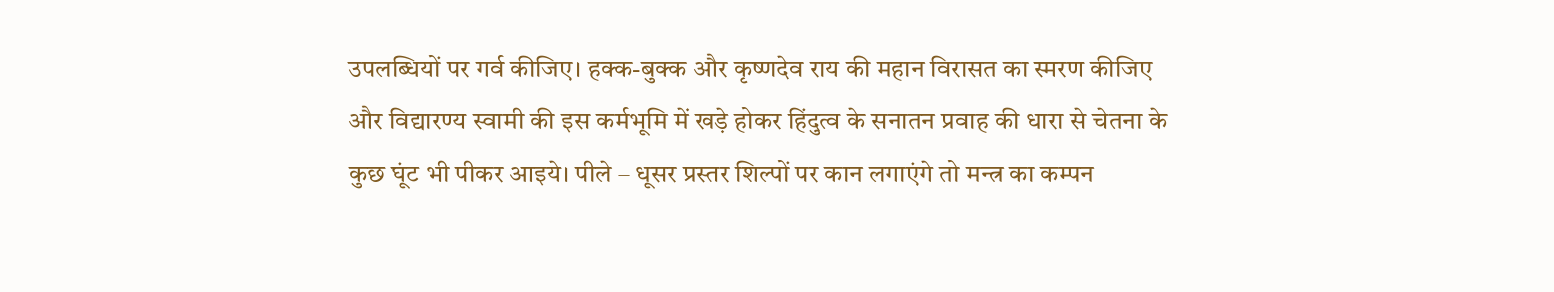उपलब्धियों पर गर्व कीजिए। हक्क-बुक्क और कृष्णदेव राय की महान विरासत का स्मरण कीजिए और विद्यारण्य स्वामी की इस कर्मभूमि में खड़े होकर हिंदुत्व के सनातन प्रवाह की धारा से चेतना के कुछ घूंट भी पीकर आइये। पीले – धूसर प्रस्तर शिल्पों पर कान लगाएंगे तो मन्त्र का कम्पन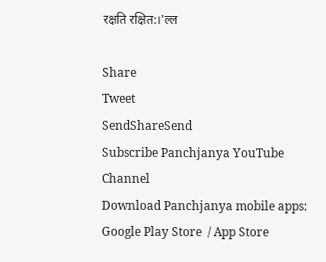रक्षति रक्षित:।'ल्ल

Share
Tweet
SendShareSend
Subscribe Panchjanya YouTube Channel
Download Panchjanya mobile apps: Google Play Store  / App Store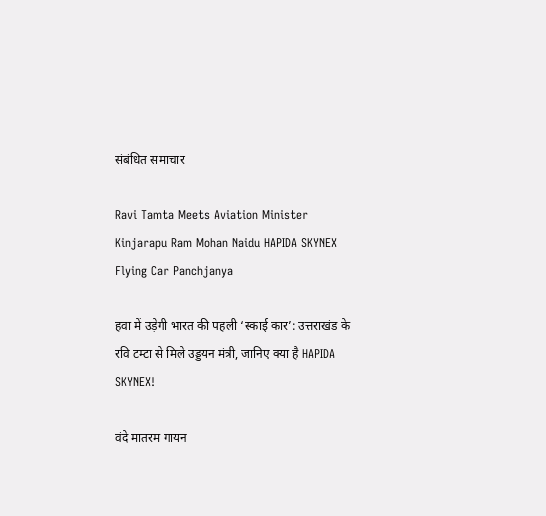संबंधित समाचार

Ravi Tamta Meets Aviation Minister Kinjarapu Ram Mohan Naidu HAPIDA SKYNEX Flying Car Panchjanya

हवा में उड़ेगी भारत की पहली ‘स्काई कार’: उत्तराखंड के रवि टम्टा से मिले उड्डयन मंत्री, जानिए क्या है HAPIDA SKYNEX!

वंदे मातरम गायन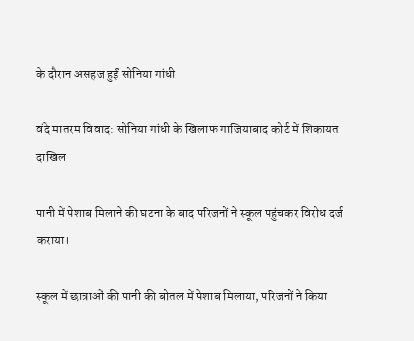के दौरान असहज हुईं सोनिया गांधी

वंदे मातरम विवाद: सोनिया गांधी के खिलाफ गाजियाबाद कोर्ट में शिकायत दाखिल

पानी में पेशाब मिलाने की घटना के बाद परिजनों ने स्कूल पहुंचकर विरोध दर्ज कराया।

स्कूल में छात्राओं की पानी की बोतल में पेशाब मिलाया, परिजनों ने किया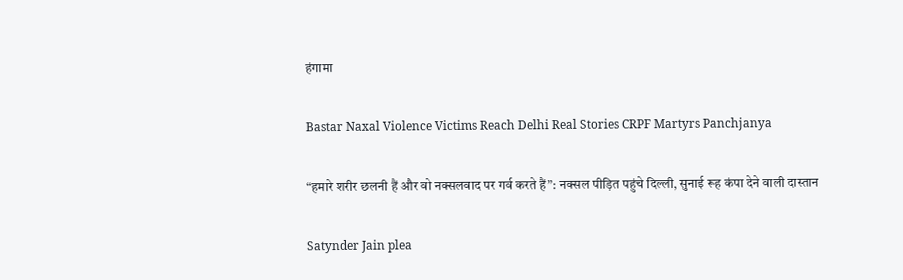हंगामा

Bastar Naxal Violence Victims Reach Delhi Real Stories CRPF Martyrs Panchjanya

“हमारे शरीर छलनी हैं और वो नक्सलवाद पर गर्व करते हैं”: नक्सल पीड़ित पहुंचे दिल्ली, सुनाई रूह कंपा देने वाली दास्तान

Satynder Jain plea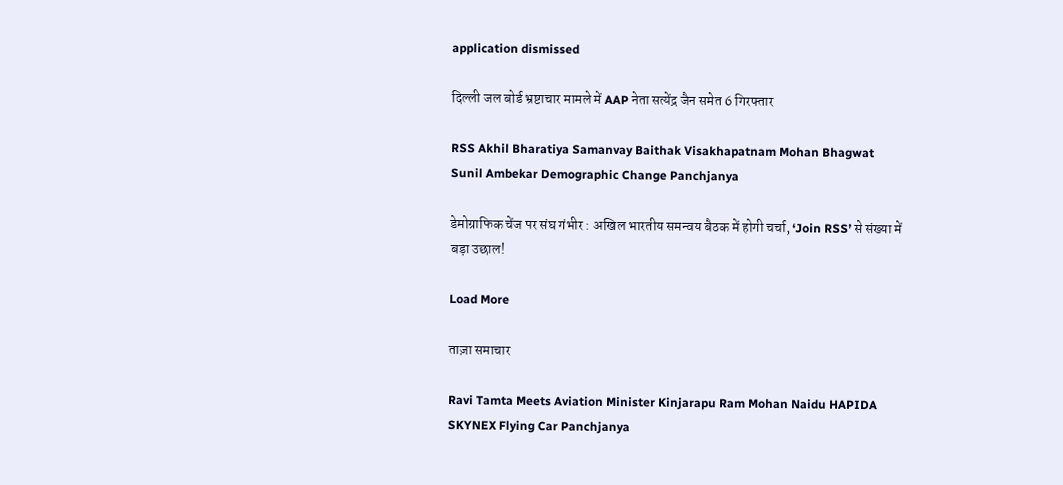application dismissed

दिल्ली जल बोर्ड भ्रष्टाचार मामले में AAP नेता सत्येंद्र जैन समेत 6 गिरफ्तार

RSS Akhil Bharatiya Samanvay Baithak Visakhapatnam Mohan Bhagwat Sunil Ambekar Demographic Change Panchjanya

डेमोग्राफिक चेंज पर संघ गंभीर : अखिल भारतीय समन्वय बैठक में होगी चर्चा, ‘Join RSS’ से संख्या में बड़ा उछाल!

Load More

ताज़ा समाचार

Ravi Tamta Meets Aviation Minister Kinjarapu Ram Mohan Naidu HAPIDA SKYNEX Flying Car Panchjanya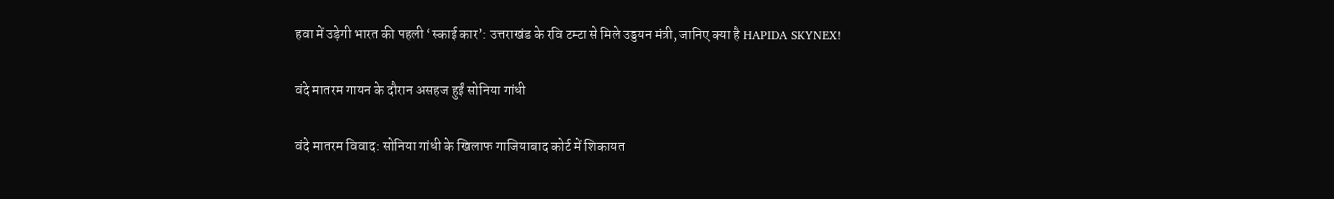हवा में उड़ेगी भारत की पहली ‘स्काई कार’: उत्तराखंड के रवि टम्टा से मिले उड्डयन मंत्री, जानिए क्या है HAPIDA SKYNEX!

वंदे मातरम गायन के दौरान असहज हुईं सोनिया गांधी

वंदे मातरम विवाद: सोनिया गांधी के खिलाफ गाजियाबाद कोर्ट में शिकायत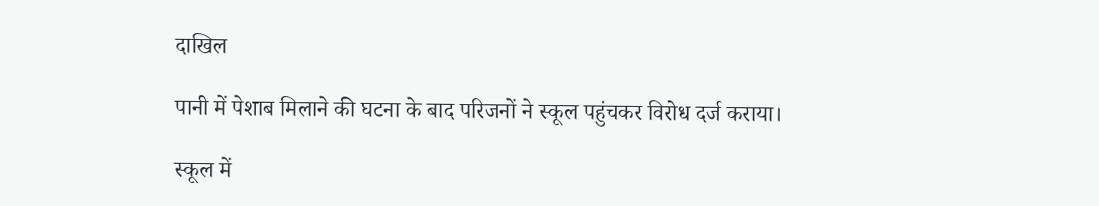दाखिल

पानी में पेशाब मिलाने की घटना के बाद परिजनों ने स्कूल पहुंचकर विरोध दर्ज कराया।

स्कूल में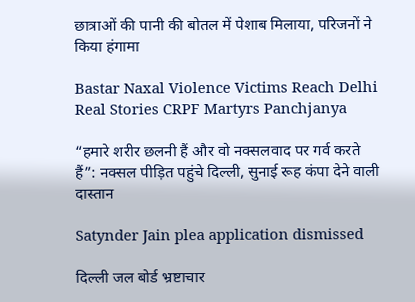छात्राओं की पानी की बोतल में पेशाब मिलाया, परिजनों ने किया हंगामा

Bastar Naxal Violence Victims Reach Delhi Real Stories CRPF Martyrs Panchjanya

“हमारे शरीर छलनी हैं और वो नक्सलवाद पर गर्व करते हैं”: नक्सल पीड़ित पहुंचे दिल्ली, सुनाई रूह कंपा देने वाली दास्तान

Satynder Jain plea application dismissed

दिल्ली जल बोर्ड भ्रष्टाचार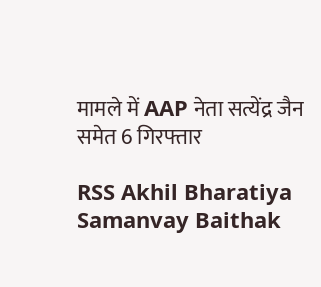मामले में AAP नेता सत्येंद्र जैन समेत 6 गिरफ्तार

RSS Akhil Bharatiya Samanvay Baithak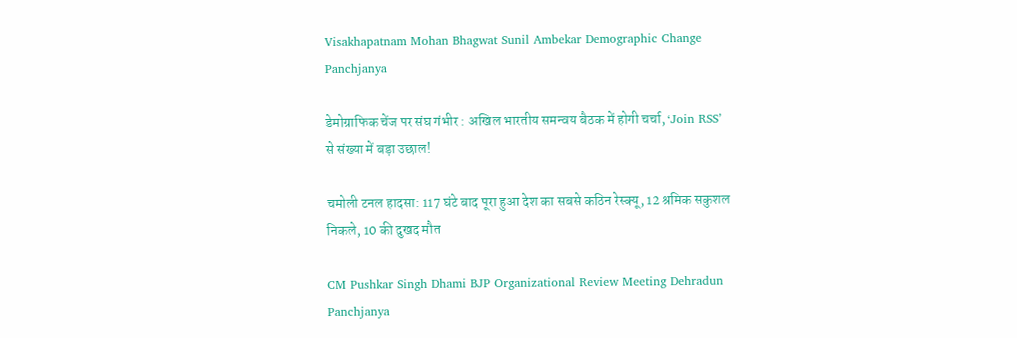Visakhapatnam Mohan Bhagwat Sunil Ambekar Demographic Change Panchjanya

डेमोग्राफिक चेंज पर संघ गंभीर : अखिल भारतीय समन्वय बैठक में होगी चर्चा, ‘Join RSS’ से संख्या में बड़ा उछाल!

चमोली टनल हादसा: 117 घंटे बाद पूरा हुआ देश का सबसे कठिन रेस्क्यू, 12 श्रमिक सकुशल निकले, 10 की दुखद मौत

CM Pushkar Singh Dhami BJP Organizational Review Meeting Dehradun Panchjanya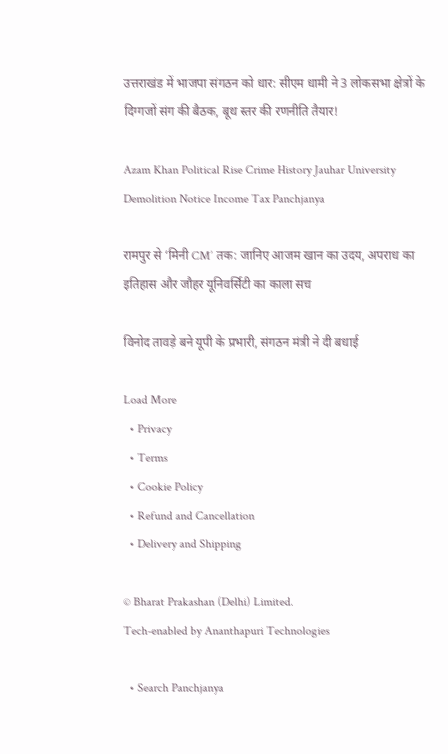उत्तराखंड में भाजपा संगठन को धार: सीएम धामी ने 3 लोकसभा क्षेत्रों के दिग्गजों संग की बैठक, बूथ स्तर की रणनीति तैयार!

Azam Khan Political Rise Crime History Jauhar University Demolition Notice Income Tax Panchjanya

रामपुर से ‘मिनी CM’ तक: जानिए आजम खान का उदय, अपराध का इतिहास और जौहर यूनिवर्सिटी का काला सच

विनोद तावड़े बने यूपी के प्रभारी, संगठन मंत्री ने दी बधाई

Load More
  • Privacy
  • Terms
  • Cookie Policy
  • Refund and Cancellation
  • Delivery and Shipping

© Bharat Prakashan (Delhi) Limited.
Tech-enabled by Ananthapuri Technologies

  • Search Panchjanya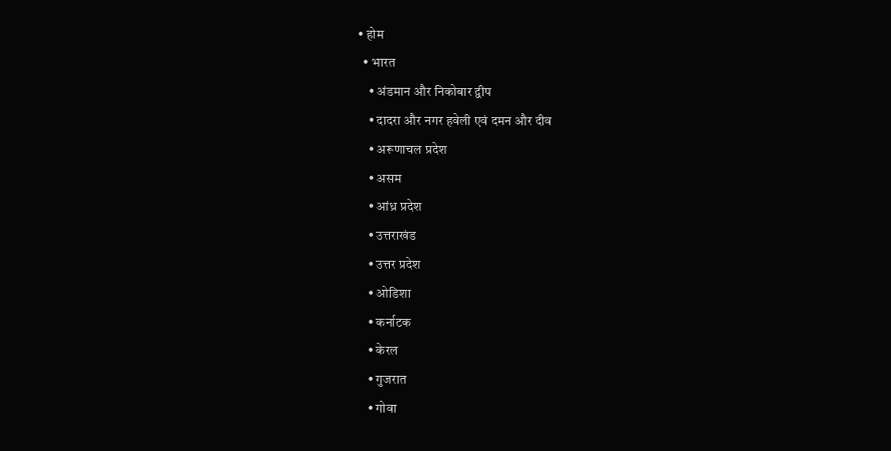• होम
  • भारत
    • अंडमान और निकोबार द्वीप
    • दादरा और नगर हवेली एवं दमन और दीव
    • अरूणाचल प्रदेश
    • असम
    • आंध्र प्रदेश
    • उत्तराखंड
    • उत्तर प्रदेश
    • ओडिशा
    • कर्नाटक
    • केरल
    • गुजरात
    • गोवा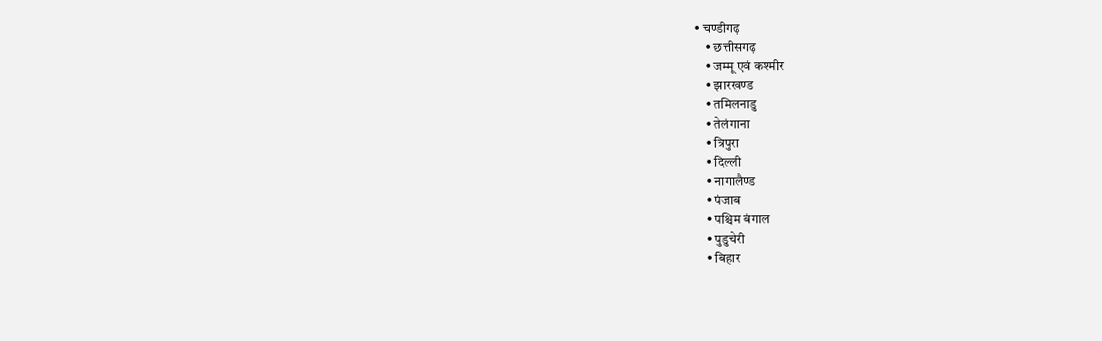• चण्‍डीगढ़
    • छत्तीसगढ़
    • जम्‍मू एवं कश्‍मीर
    • झारखण्‍ड
    • तमिलनाडु
    • तेलंगाना
    • त्रिपुरा
    • दिल्ली
    • नागालैण्‍ड
    • पंजाब
    • पश्चिम बंगाल
    • पुडुचेरी
    • बिहार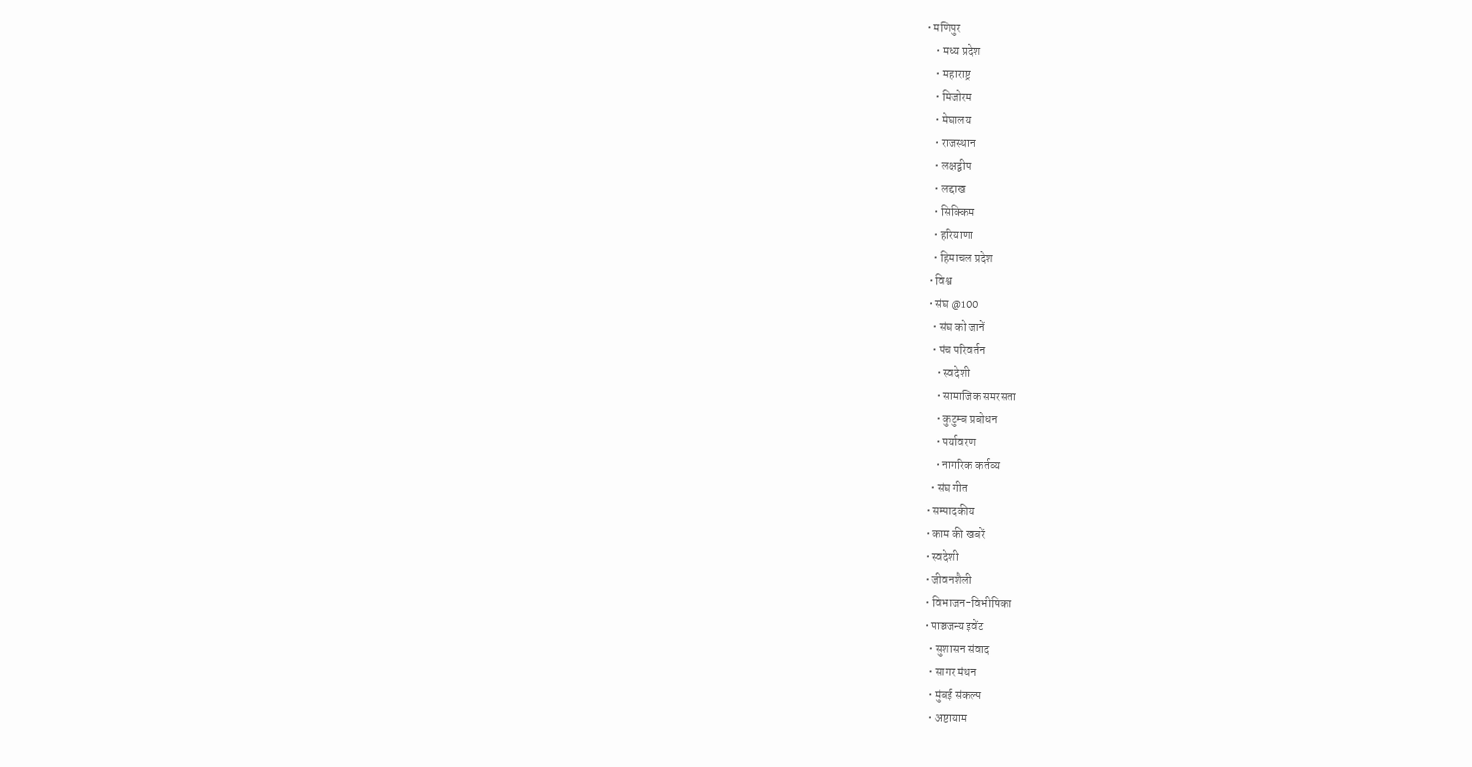• मणिपुर
    • मध्य प्रदेश
    • महाराष्ट्र
    • मिजोरम
    • मेघालय
    • राजस्थान
    • लक्षद्वीप
    • लद्दाख
    • सिक्किम
    • हरियाणा
    • हिमाचल प्रदेश
  • विश्व
  • संघ @100
    • संघ को जानें
    • पंच परिवर्तन
      • स्वदेशी
      • सामाजिक समरसता
      • कुटुम्ब प्रबोधन
      • पर्यावरण
      • नागरिक कर्तव्य
    • संघ गीत
  • सम्पादकीय
  • काम की खबरें
  • स्वदेशी
  • जीवनशैली
  • विभाजन-विभीषिका
  • पाञ्चजन्य इवेंट
    • सुशासन संवाद
    • सागर मंथन
    • मुंबई संकल्प
    • अष्टायाम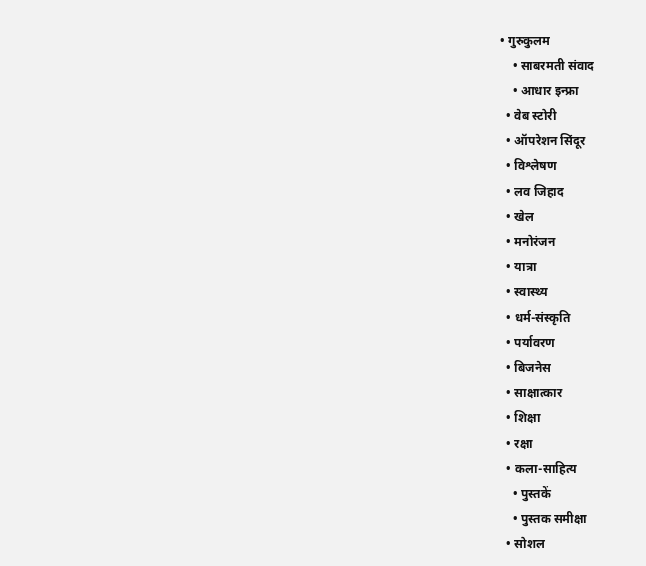• गुरुकुलम
    • साबरमती संवाद
    • आधार इन्फ्रा
  • वेब स्टोरी
  • ऑपरेशन सिंदूर
  • विश्लेषण
  • लव जिहाद
  • खेल
  • मनोरंजन
  • यात्रा
  • स्वास्थ्य
  • धर्म-संस्कृति
  • पर्यावरण
  • बिजनेस
  • साक्षात्कार
  • शिक्षा
  • रक्षा
  • कला-साहित्य
    • पुस्तकें
    • पुस्तक समीक्षा
  • सोशल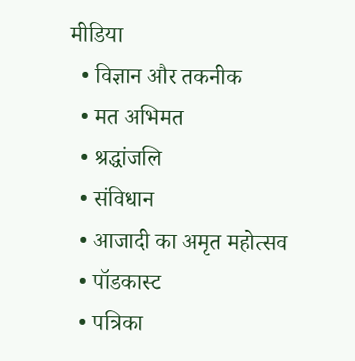मीडिया
  • विज्ञान और तकनीक
  • मत अभिमत
  • श्रद्धांजलि
  • संविधान
  • आजादी का अमृत महोत्सव
  • पॉडकास्ट
  • पत्रिका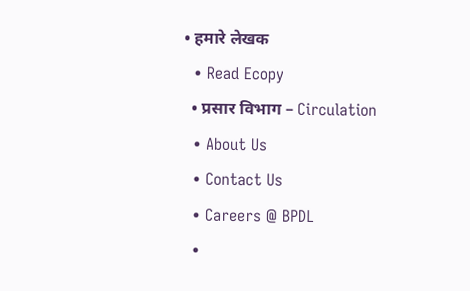• हमारे लेखक
  • Read Ecopy
  • प्रसार विभाग – Circulation
  • About Us
  • Contact Us
  • Careers @ BPDL
  •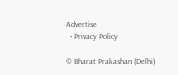Advertise
  • Privacy Policy

© Bharat Prakashan (Delhi)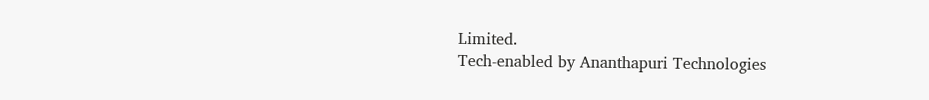Limited.
Tech-enabled by Ananthapuri Technologies